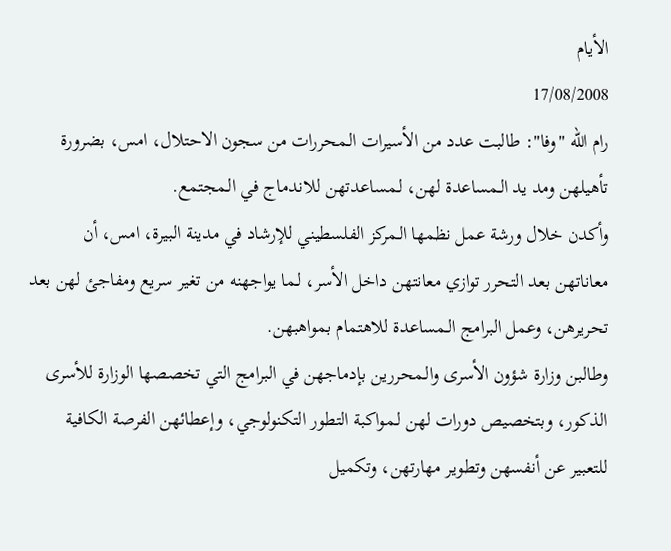الأيام
17/08/2008
رام الله "وفا": طالبت عدد من الأسيرات الـمحررات من سجون الاحتلال، امس، بضرورة تأهيلهن ومد يد الـمساعدة لهن، لـمساعدتهن للاندماج في الـمجتمع.
وأكدن خلال ورشة عمل نظمها الـمركز الفلسطيني للإرشاد في مدينة البيرة، امس، أن معاناتهن بعد التحرر توازي معانتهن داخل الأسر، لـما يواجهنه من تغير سريع ومفاجئ لهن بعد تحريرهن، وعمل البرامج الـمساعدة للاهتمام بمواهبهن.
وطالبن وزارة شؤون الأسرى والـمحررين بإدماجهن في البرامج التي تخصصها الوزارة للأسرى الذكور، وبتخصيص دورات لهن لـمواكبة التطور التكنولوجي، وإعطائهن الفرصة الكافية للتعبير عن أنفسهن وتطوير مهارتهن، وتكميل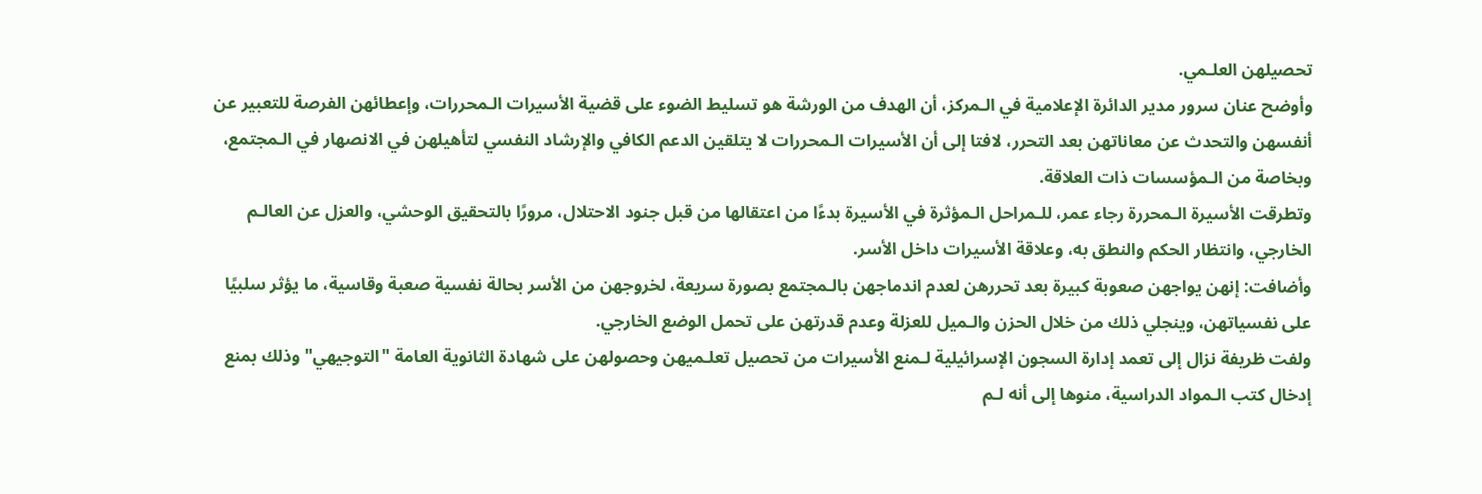تحصيلهن العلـمي.
وأوضح عنان سرور مدير الدائرة الإعلامية في الـمركز، أن الهدف من الورشة هو تسليط الضوء على قضية الأسيرات الـمحررات، وإعطائهن الفرصة للتعبير عن أنفسهن والتحدث عن معاناتهن بعد التحرر، لافتا إلى أن الأسيرات الـمحررات لا يتلقين الدعم الكافي والإرشاد النفسي لتأهيلهن في الانصهار في الـمجتمع، وبخاصة من الـمؤسسات ذات العلاقة.
وتطرقت الأسيرة الـمحررة رجاء عمر، للـمراحل الـمؤثرة في الأسيرة بدءًا من اعتقالها من قبل جنود الاحتلال، مرورًا بالتحقيق الوحشي، والعزل عن العالـم الخارجي، وانتظار الحكم والنطق به، وعلاقة الأسيرات داخل الأسر.
وأضافت: إنهن يواجهن صعوبة كبيرة بعد تحررهن لعدم اندماجهن بالـمجتمع بصورة سريعة، لخروجهن من الأسر بحالة نفسية صعبة وقاسية، ما يؤثر سلبيًا على نفسياتهن، وينجلي ذلك من خلال الحزن والـميل للعزلة وعدم قدرتهن على تحمل الوضع الخارجي.
ولفت ظريفة نزال إلى تعمد إدارة السجون الإسرائيلية لـمنع الأسيرات من تحصيل تعلـميهن وحصولهن على شهادة الثانوية العامة "التوجيهي" وذلك بمنع إدخال كتب الـمواد الدراسية، منوها إلى أنه لـم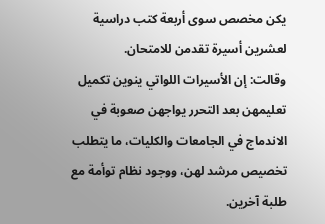يكن مخصص سوى أربعة كتب دراسية لعشرين أسيرة تقدمن للامتحان.
وقالت: إن الأسيرات اللواتي ينوين تكميل تعليمهن بعد التحرر يواجهن صعوبة في الاندماج في الجامعات والكليات، ما يتطلب تخصيص مرشد لهن، ووجود نظام توأمة مع طلبة آخرين.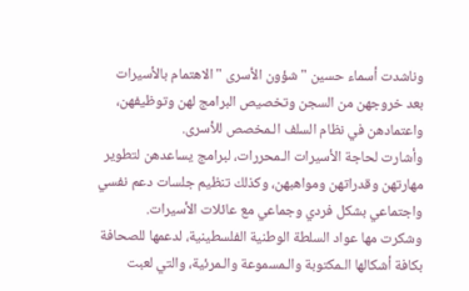وناشدت أسماء حسين "شؤون الأسرى " الاهتمام بالأسيرات بعد خروجهن من السجن وتخصيص البرامج لهن وتوظيفهن، واعتمادهن في نظام السلف الـمخصص للأسرى.
وأشارت لحاجة الأسيرات الـمحررات، لبرامج يساعدهن لتطوير مهارتهن وقدراتهن ومواهبهن، وكذلك تنظيم جلسات دعم نفسي واجتماعي بشكل فردي وجماعي مع عائلات الأسيرات.
وشكرت مها عواد السلطة الوطنية الفلسطينية، لدعمها للصحافة بكافة أشكالها الـمكتوبة والـمسموعة والـمرئية، والتي لعبت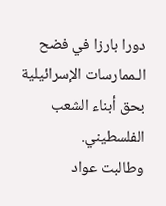دورا بارزا في فضح الـممارسات الإسرائيلية بحق أبناء الشعب الفلسطيني.
وطالبت عواد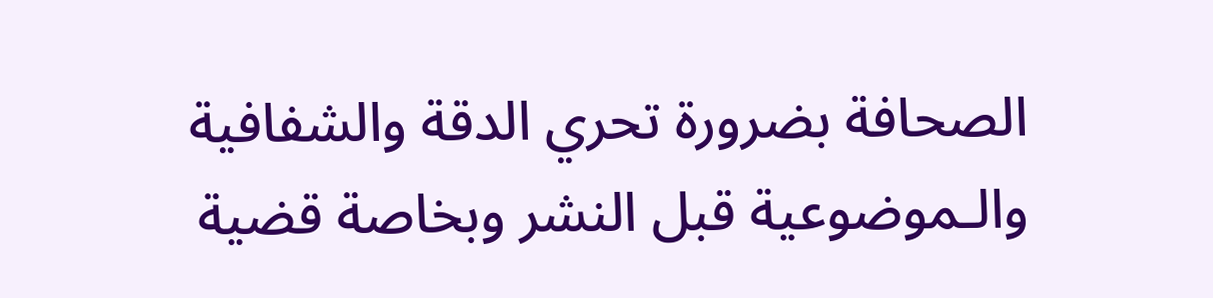الصحافة بضرورة تحري الدقة والشفافية والـموضوعية قبل النشر وبخاصة قضية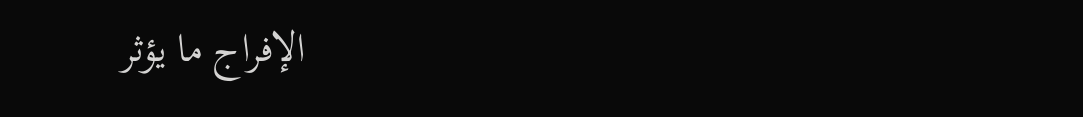الإفراج ما يؤثر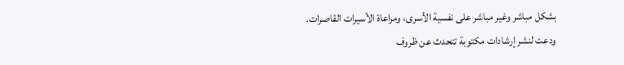بشكل مباشر وغير مباشر على نفسية الأسرى، ومراعاة الأسيرات القاصرات.
ودعت لنشر إرشادات مكتوبة تتحدث عن ظروف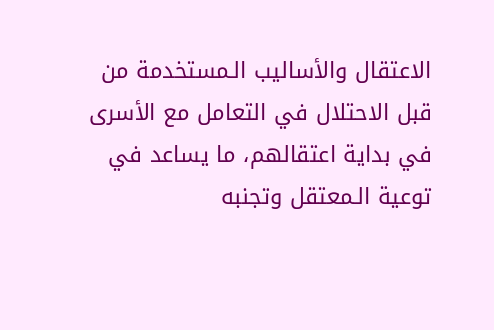الاعتقال والأساليب الـمستخدمة من قبل الاحتلال في التعامل مع الأسرى في بداية اعتقالهم، ما يساعد في توعية الـمعتقل وتجنبه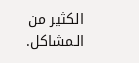الكثير من الـمشاكل.